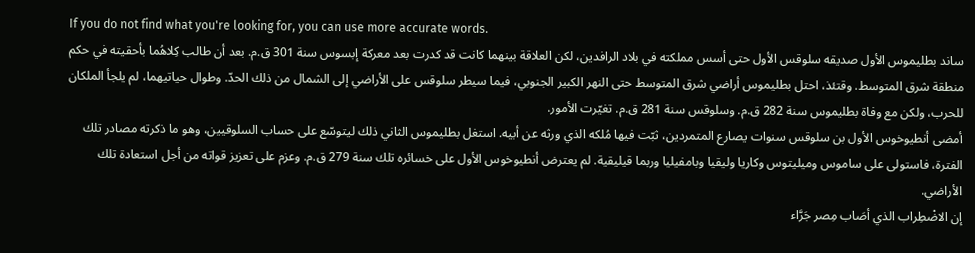If you do not find what you're looking for, you can use more accurate words.
ساند بطليموس الأول صديقه سلوقس الأول حتى أسس مملكته في بلاد الرافدين، لكن العلاقة بينهما كانت قد كدرت بعد معركة إبسوس سنة 301 ق.م. بعد أن طالب كِلاهُما بأحقيته في حكم منطقة شرق المتوسط. وقتئذ، احتل بطليموس أراضي شرق المتوسط حتى النهر الكبير الجنوبي، فيما سيطر سلوقس على الأراضي إلى الشمال من ذلك الحدّ. وطوال حياتيهما، لم يلجأ الملكان للحرب، ولكن مع وفاة بطليموس سنة 282 ق.م. وسلوقس سنة 281 ق.م. تغيّرت الأمور.
أمضى أنطيوخوس الأول بن سلوقس سنوات يصارع المتمردين، ثبّت فيها مُلكه الذي ورثه عن أبيه. استغل بطليموس الثاني ذلك ليتوسّع على حساب السلوقيين، وهو ما ذكرته مصادر تلك الفترة، فاستولى على ساموس وميليتوس وكاريا وليقيا وبامفيليا وربما قيليقية. لم يعترض أنطيوخوس الأول على خسائره تلك سنة 279 ق.م. وعزم على تعزيز قواته من أجل استعادة تلك الأراضي.
إن الاضْطِراب الذي أصَاب مِصر جَرَّاء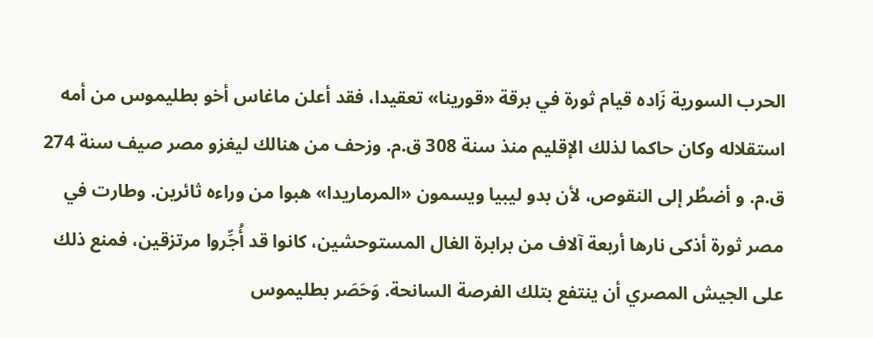الحرب السورية زَاده قيام ثورة في برقة «قورينا» تعقيدا، فقد أعلن ماغاس أخو بطليموس من أمه استقلاله وكان حاكما لذلك الإقليم منذ سنة 308 ق.م. وزحف من هنالك ليغزو مصر صيف سنة 274 ق.م. و أضطُر إلى النقوص، لأن بدو ليبيا ويسمون «المرماريدا» هبوا من وراءه ثائرين. وطارت في مصر ثورة أذكى نارها أربعة آلاف من برابرة الغال المستوحشين، كانوا قد أُجِّروا مرتزقين، فمنع ذلك على الجيش المصري أن ينتفع بتلك الفرصة السانحة. وَحَصَر بطليموس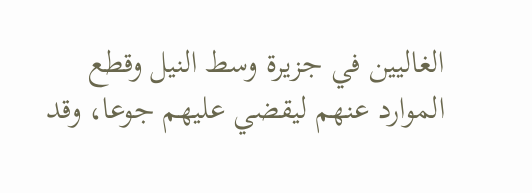الغاليين في جزيرة وسط النيل وقطع الموارد عنهم ليقضي عليهم جوعا، وقد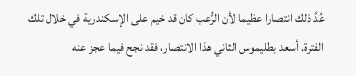عُدَّ ذلك انتصارا عظيما لأن الرُّعب كان قد خيم على الإسكندرية في خلال تلك الفترة. أسعد بطليموس الثاني هذا الانتصار، فقد نجح فيما عجز عنه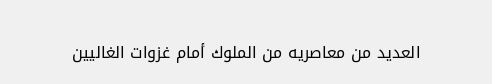العديد من معاصريه من الملوك أمام غزوات الغاليين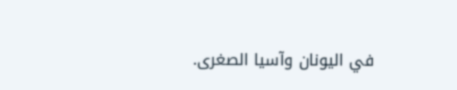في اليونان وآسيا الصغرى.